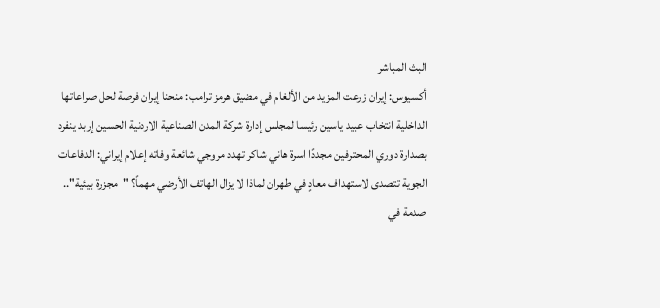البث المباشر
أكسيوس: إيران زرعت المزيد من الألغام في مضيق هرمز ترامب: منحنا إيران فرصة لحل صراعاتها الداخلية انتخاب عبيد ياسين رئيسا لمجلس إدارة شركة المدن الصناعية الاردنية الحسين إربد ينفرد بصدارة دوري المحترفين مجددًا اسرة هاني شاكر تهدد مروجي شائعة وفاته إعلام إيراني: الدفاعات الجوية تتصدى لاستهداف معادٍ في طهران لماذا لا يزال الهاتف الأرضي مهماً؟ "مجزرة بيئية".. صدمة في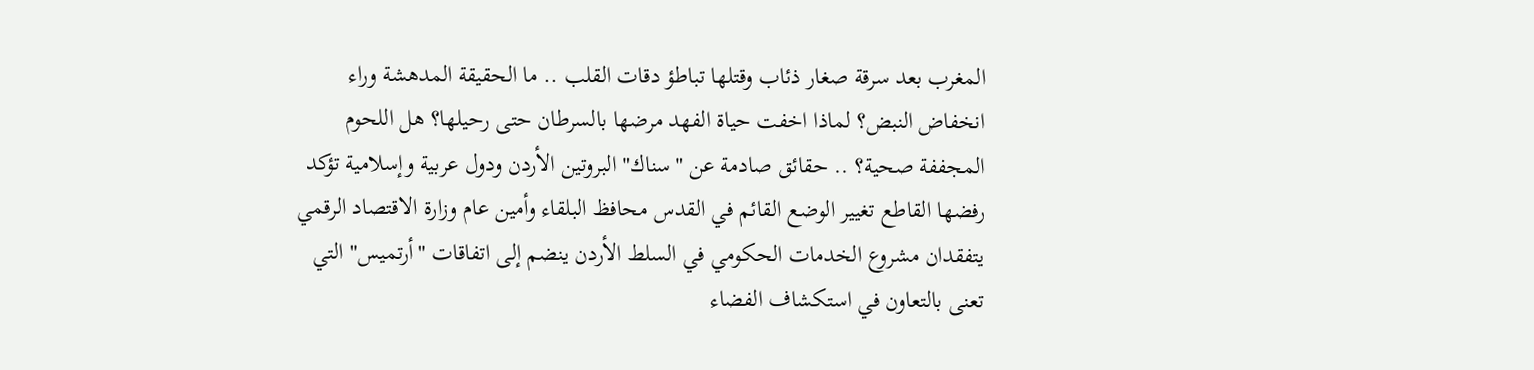المغرب بعد سرقة صغار ذئاب وقتلها تباطؤ دقات القلب .. ما الحقيقة المدهشة وراء انخفاض النبض؟ لماذا اخفت حياة الفهد مرضها بالسرطان حتى رحيلها؟ هل اللحوم المجففة صحية؟ .. حقائق صادمة عن "سناك" البروتين الأردن ودول عربية وإسلامية تؤكد رفضها القاطع تغيير الوضع القائم في القدس محافظ البلقاء وأمين عام وزارة الاقتصاد الرقمي يتفقدان مشروع الخدمات الحكومي في السلط الأردن ينضم إلى اتفاقات "أرتميس" التي تعنى بالتعاون في استكشاف الفضاء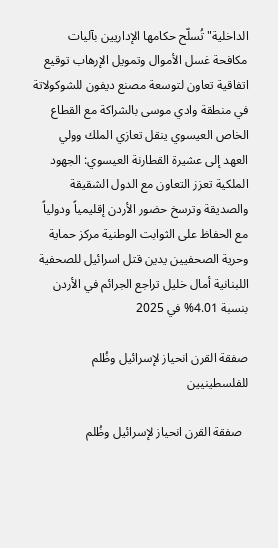الداخلية" تُسلّح حكامها الإداريين بآليات مكافحة غسل الأموال وتمويل الإرهاب توقيع اتفاقية تعاون لتوسعة مصنع ديفون للشوكولاتة في منطقة وادي موسى بالشراكة مع القطاع الخاص العيسوي ينقل تعازي الملك وولي العهد إلى عشيرة القطارنة العيسوي: الجهود الملكية تعزز التعاون مع الدول الشقيقة والصديقة وترسخ حضور الأردن إقليمياً ودولياً مع الحفاظ على الثوابت الوطنية مركز حماية وحرية الصحفيين يدين قتل اسرائيل للصحفية اللبنانية أمال خليل تراجع الجرائم في الأردن بنسبة 4.01% في 2025

صفقة القرن انحياز لإسرائيل وظُلم للفلسطينيين

  صفقة القرن انحياز لإسرائيل وظُلم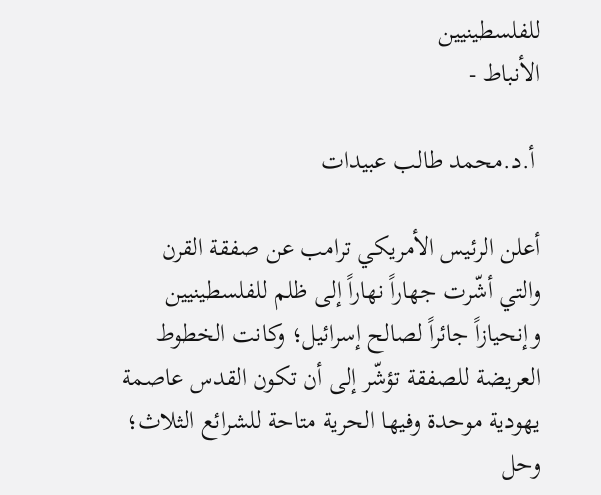للفلسطينيين
الأنباط -

 أ.د.محمد طالب عبيدات

أعلن الرئيس الأمريكي ترامب عن صفقة القرن والتي أشّرت جهاراً نهاراً إلى ظلم للفلسطينيين وإنحيازاً جائراً لصالح إسرائيل؛ وكانت الخطوط العريضة للصفقة تؤشّر إلى أن تكون القدس عاصمة يهودية موحدة وفيها الحرية متاحة للشرائع الثلاث؛ وحل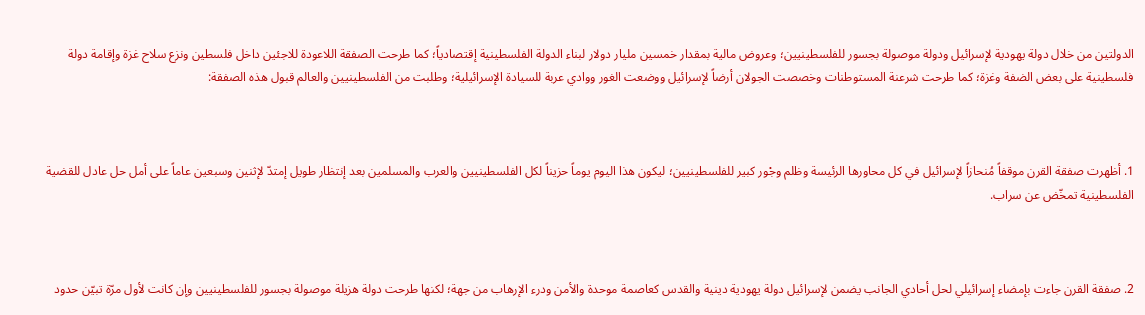الدولتين من خلال دولة يهودية لإسرائيل ودولة موصولة بجسور للفلسطينيين؛ وعروض مالية بمقدار خمسين مليار دولار لبناء الدولة الفلسطينية إقتصادياً؛ كما طرحت الصفقة اللاعودة للاجئين داخل فلسطين ونزع سلاح غزة وإقامة دولة فلسطينية على بعض الضفة وغزة؛ كما طرحت شرعنة المستوطنات وخصصت الجولان أرضاً لإسرائيل ووضعت الغور ووادي عربة للسيادة الإسرائيلية؛ وطلبت من الفلسطينيين والعالم قبول هذه الصفقة:



1. أظهرت صفقة القرن موقفاً مُنحازاً لإسرائيل في كل محاورها الرئيسة وظلم وجْور كبير للفلسطينيين؛ ليكون هذا اليوم يوماً حزيناً لكل الفلسطينيين والعرب والمسلمين بعد إنتظار طويل إمتدّ لإثنين وسبعين عاماً على أمل حل عادل للقضية الفلسطينية تمخّض عن سراب.



2. صفقة القرن جاءت بإمضاء إسرائيلي لحل أحادي الجانب يضمن لإسرائيل دولة يهودية دينية والقدس كعاصمة موحدة والأمن ودرء الإرهاب من جهة؛ لكنها طرحت دولة هزيلة موصولة بجسور للفلسطينيين وإن كانت لأول مرّة تبيّن حدود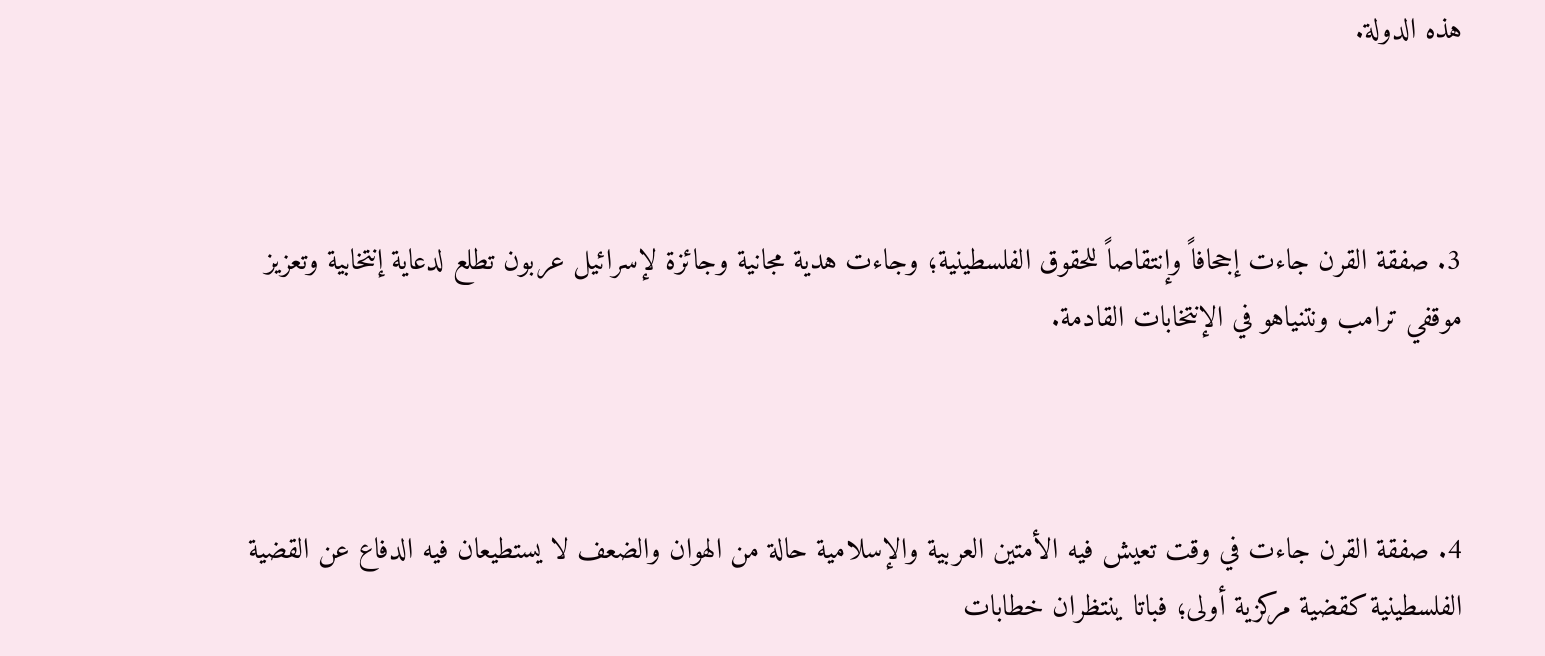هذه الدولة.



3. صفقة القرن جاءت إجحافاً وإنتقاصاً للحقوق الفلسطينية؛ وجاءت هدية مجانية وجائزة لإسرائيل عربون تطلع لدعاية إنتخابية وتعزيز موقفي ترامب ونتنياهو في الإنتخابات القادمة.



4. صفقة القرن جاءت في وقت تعيش فيه الأمتين العربية والإسلامية حالة من الهوان والضعف لا يستطيعان فيه الدفاع عن القضية الفلسطينية كقضية مركزية أولى؛ فباتا ينتظران خطابات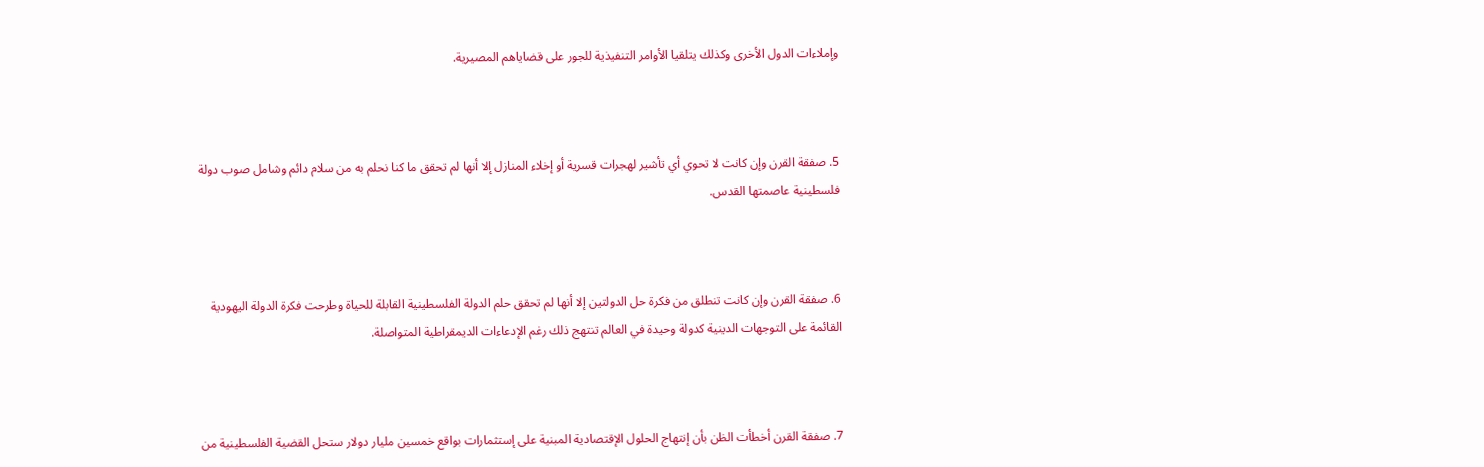وإملاءات الدول الأخرى وكذلك يتلقيا الأوامر التنفيذية للجور على قضاياهم المصيرية.



5. صفقة القرن وإن كانت لا تحوي أي تأشير لهجرات قسرية أو إخلاء المنازل إلا أنها لم تحقق ما كنا نحلم به من سلام دائم وشامل صوب دولة فلسطينية عاصمتها القدس.



6. صفقة القرن وإن كانت تنطلق من فكرة حل الدولتين إلا أنها لم تحقق حلم الدولة الفلسطينية القابلة للحياة وطرحت فكرة الدولة اليهودية القائمة على التوجهات الدينية كدولة وحيدة في العالم تنتهج ذلك رغم الإدعاءات الديمقراطية المتواصلة.



7. صفقة القرن أخطأت الظن بأن إنتهاج الحلول الإقتصادية المبنية على إستثمارات بواقع خمسين مليار دولار ستحل القضية الفلسطينية من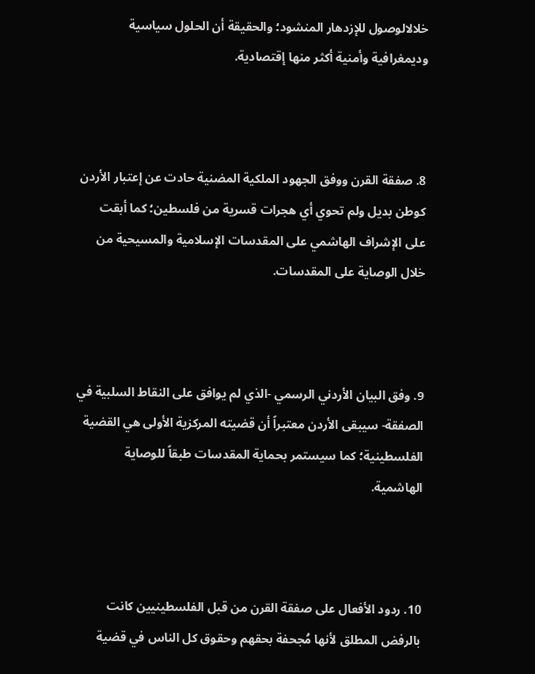خلالالوصول للإزدهار المنشود؛ والحقيقة أن الحلول سياسية وديمغرافية وأمنية أكثر منها إقتصادية.



8. صفقة القرن ووفق الجهود الملكية المضنية حادت عن إعتبار الأردن كوطن بديل ولم تحوي أي هجرات قسرية من فلسطين؛ كما أبقت على الإشراف الهاشمي على المقدسات الإسلامية والمسيحية من خلال الوصاية على المقدسات.



9. وفق البيان الأردني الرسمي -الذي لم يوافق على النقاط السلبية في الصفقة- سيبقى الأردن معتبراً أن قضيته المركزية الأولى هي القضية الفلسطينية؛ كما سيستمر بحماية المقدسات طبقاً للوصاية الهاشمية.



10. ردود الأفعال على صفقة القرن من قبل الفلسطينيين كانت بالرفض المطلق لأنها مُجحفة بحقهم وحقوق كل الناس في قضية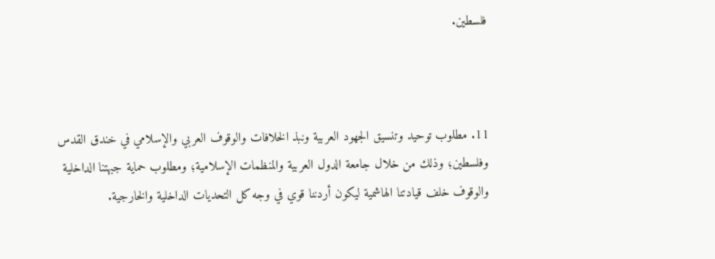فلسطين.



11. مطلوب توحيد وتنسيق الجهود العربية ونبذ الخلافات والوقوف العربي والإسلامي في خندق القدس وفلسطين؛ وذلك من خلال جامعة الدول العربية والمنظمات الإسلامية؛ ومطلوب حماية جبهتنا الداخلية والوقوف خلف قيادتنا الهاشمية ليكون أردننا قوي في وجه كل التحديات الداخلية والخارجية.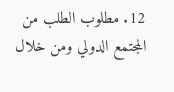12. مطلوب الطلب من المجتمع الدولي ومن خلال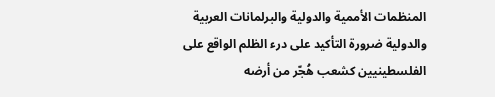المنظمات الأممية والدولية والبرلمانات العربية والدولية ضرورة التأكيد على درء الظلم الواقع على الفلسطينيين كشعب هُجّر من أرضه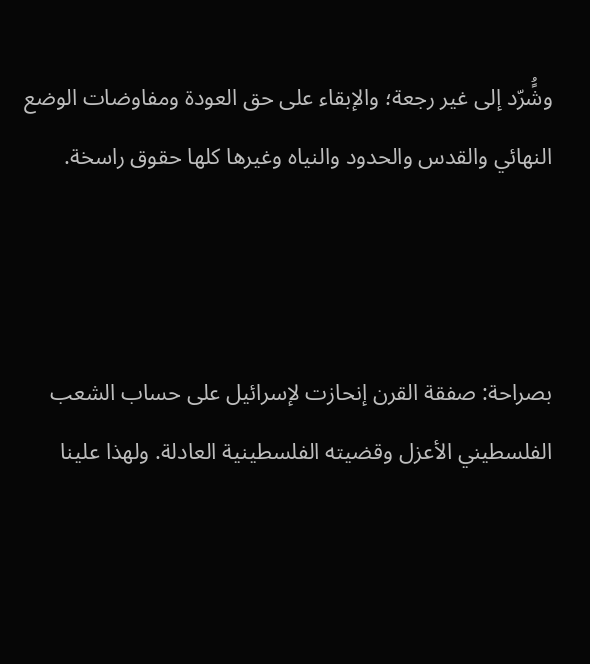وشًُرّد إلى غير رجعة؛ والإبقاء على حق العودة ومفاوضات الوضع النهائي والقدس والحدود والنياه وغيرها كلها حقوق راسخة.



بصراحة: صفقة القرن إنحازت لإسرائيل على حساب الشعب الفلسطيني الأعزل وقضيته الفلسطينية العادلة. ولهذا علينا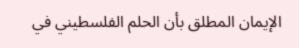الإيمان المطلق بأن الحلم الفلسطيني في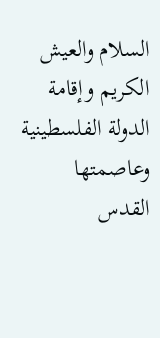السلام والعيش الكريم وإقامة الدولة الفلسطينية وعاصمتها القدس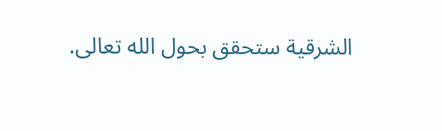الشرقية ستحقق بحول الله تعالى.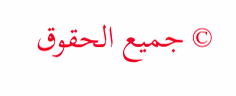© جميع الحقوق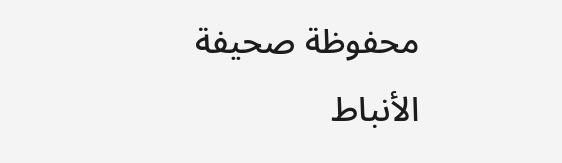محفوظة صحيفة الأنباط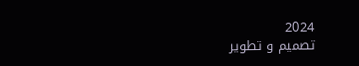2024
تصميم و تطوير